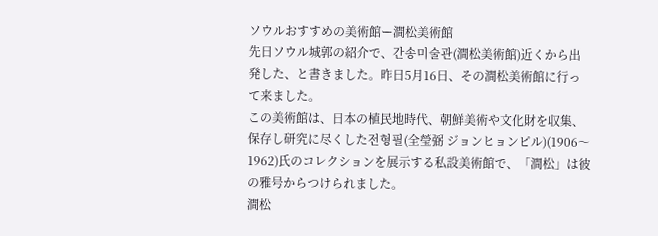ソウルおすすめの美術館ー澗松美術館
先日ソウル城郭の紹介で、간송미술관(澗松美術館)近くから出発した、と書きました。昨日5月16日、その澗松美術館に行って来ました。
この美術館は、日本の植民地時代、朝鮮美術や文化財を収集、保存し研究に尽くした전형필(全瑩弼 ジョンヒョンピル)(1906〜1962)氏のコレクションを展示する私設美術館で、「澗松」は彼の雅号からつけられました。
澗松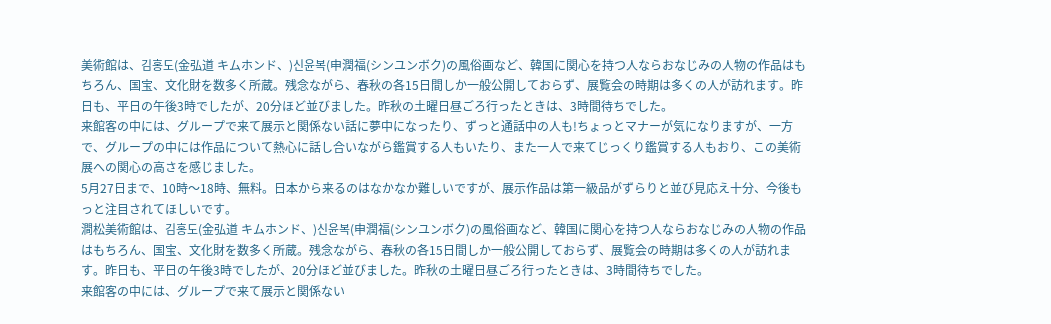美術館は、김홍도(金弘道 キムホンド、)신윤복(申潤福(シンユンボク)の風俗画など、韓国に関心を持つ人ならおなじみの人物の作品はもちろん、国宝、文化財を数多く所蔵。残念ながら、春秋の各15日間しか一般公開しておらず、展覧会の時期は多くの人が訪れます。昨日も、平日の午後3時でしたが、20分ほど並びました。昨秋の土曜日昼ごろ行ったときは、3時間待ちでした。
来館客の中には、グループで来て展示と関係ない話に夢中になったり、ずっと通話中の人も!ちょっとマナーが気になりますが、一方で、グループの中には作品について熱心に話し合いながら鑑賞する人もいたり、また一人で来てじっくり鑑賞する人もおり、この美術展への関心の高さを感じました。
5月27日まで、10時〜18時、無料。日本から来るのはなかなか難しいですが、展示作品は第一級品がずらりと並び見応え十分、今後もっと注目されてほしいです。
澗松美術館は、김홍도(金弘道 キムホンド、)신윤복(申潤福(シンユンボク)の風俗画など、韓国に関心を持つ人ならおなじみの人物の作品はもちろん、国宝、文化財を数多く所蔵。残念ながら、春秋の各15日間しか一般公開しておらず、展覧会の時期は多くの人が訪れます。昨日も、平日の午後3時でしたが、20分ほど並びました。昨秋の土曜日昼ごろ行ったときは、3時間待ちでした。
来館客の中には、グループで来て展示と関係ない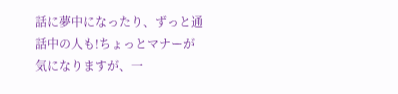話に夢中になったり、ずっと通話中の人も!ちょっとマナーが気になりますが、一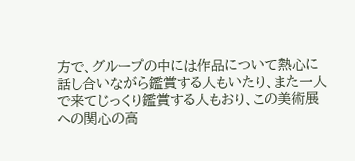方で、グループの中には作品について熱心に話し合いながら鑑賞する人もいたり、また一人で来てじっくり鑑賞する人もおり、この美術展への関心の高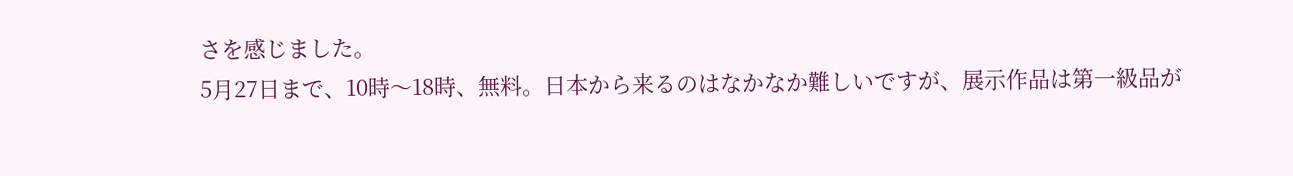さを感じました。
5月27日まで、10時〜18時、無料。日本から来るのはなかなか難しいですが、展示作品は第一級品が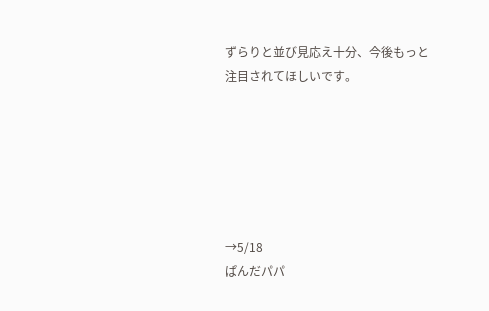ずらりと並び見応え十分、今後もっと注目されてほしいです。






→5/18
ぱんだパパ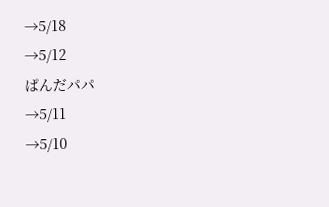→5/18
→5/12
ぱんだパパ
→5/11
→5/10